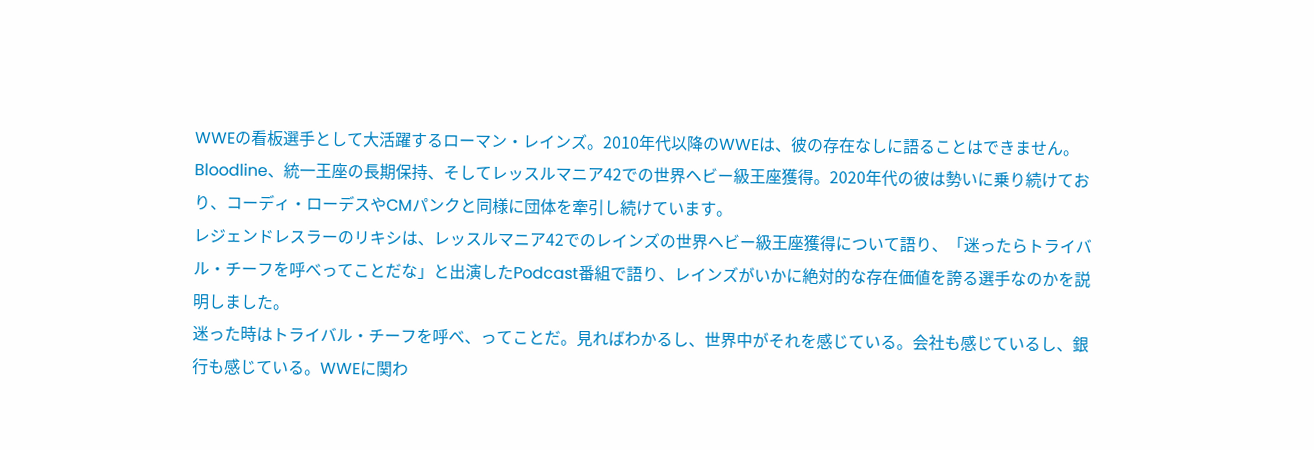WWEの看板選手として大活躍するローマン・レインズ。2010年代以降のWWEは、彼の存在なしに語ることはできません。
Bloodline、統一王座の長期保持、そしてレッスルマニア42での世界ヘビー級王座獲得。2020年代の彼は勢いに乗り続けており、コーディ・ローデスやCMパンクと同様に団体を牽引し続けています。
レジェンドレスラーのリキシは、レッスルマニア42でのレインズの世界ヘビー級王座獲得について語り、「迷ったらトライバル・チーフを呼べってことだな」と出演したPodcast番組で語り、レインズがいかに絶対的な存在価値を誇る選手なのかを説明しました。
迷った時はトライバル・チーフを呼べ、ってことだ。見ればわかるし、世界中がそれを感じている。会社も感じているし、銀行も感じている。WWEに関わ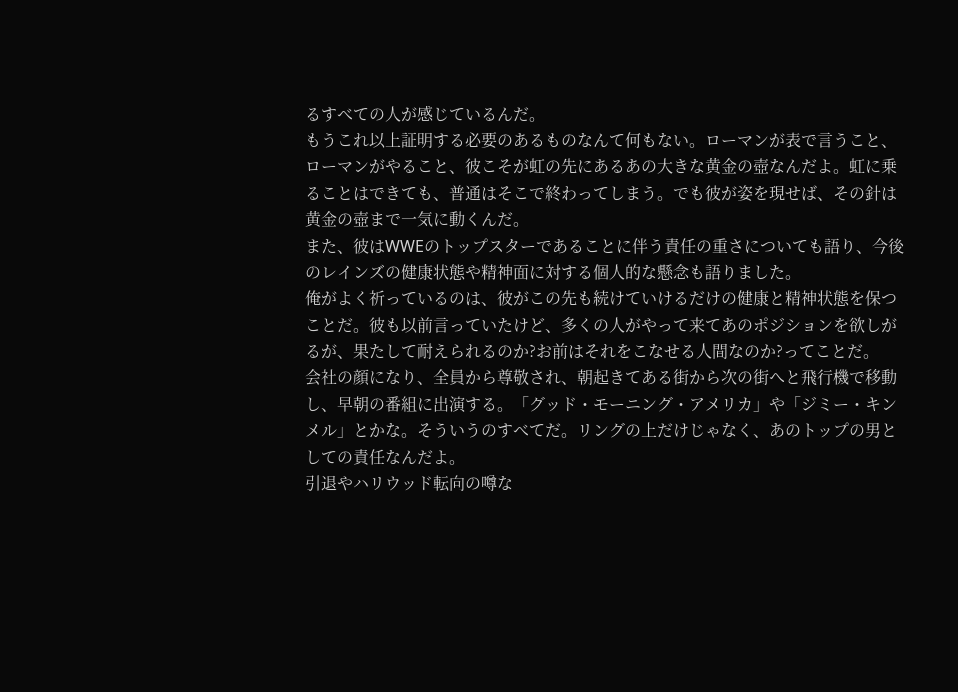るすべての人が感じているんだ。
もうこれ以上証明する必要のあるものなんて何もない。ローマンが表で言うこと、ローマンがやること、彼こそが虹の先にあるあの大きな黄金の壺なんだよ。虹に乗ることはできても、普通はそこで終わってしまう。でも彼が姿を現せば、その針は黄金の壺まで一気に動くんだ。
また、彼はWWEのトップスターであることに伴う責任の重さについても語り、今後のレインズの健康状態や精神面に対する個人的な懸念も語りました。
俺がよく祈っているのは、彼がこの先も続けていけるだけの健康と精神状態を保つことだ。彼も以前言っていたけど、多くの人がやって来てあのポジションを欲しがるが、果たして耐えられるのか?お前はそれをこなせる人間なのか?ってことだ。
会社の顔になり、全員から尊敬され、朝起きてある街から次の街へと飛行機で移動し、早朝の番組に出演する。「グッド・モーニング・アメリカ」や「ジミー・キンメル」とかな。そういうのすべてだ。リングの上だけじゃなく、あのトップの男としての責任なんだよ。
引退やハリウッド転向の噂な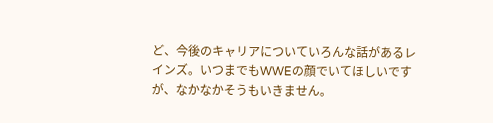ど、今後のキャリアについていろんな話があるレインズ。いつまでもWWEの顔でいてほしいですが、なかなかそうもいきません。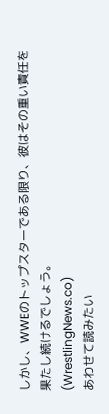しかし、WWEのトップスターである限り、彼はその重い責任を果たし続けるでしょう。
(WrestlingNews.co)
あわせて読みたい